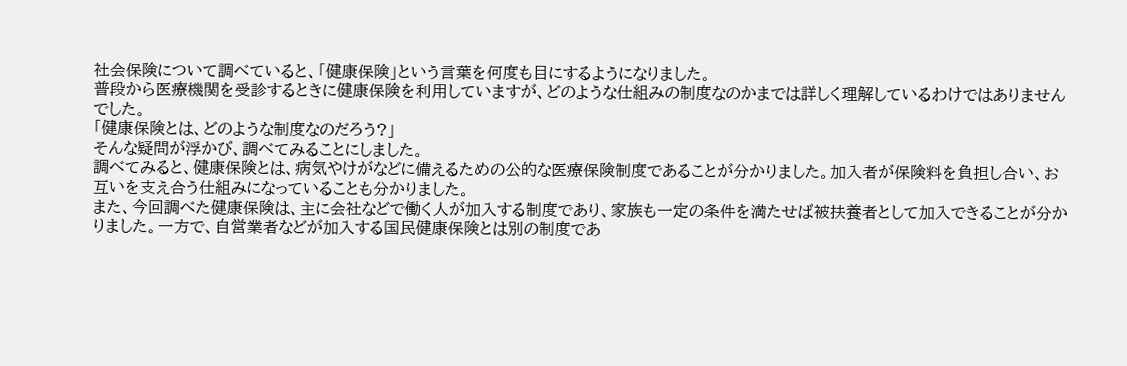社会保険について調べていると、「健康保険」という言葉を何度も目にするようになりました。
普段から医療機関を受診するときに健康保険を利用していますが、どのような仕組みの制度なのかまでは詳しく理解しているわけではありませんでした。
「健康保険とは、どのような制度なのだろう?」
そんな疑問が浮かび、調べてみることにしました。
調べてみると、健康保険とは、病気やけがなどに備えるための公的な医療保険制度であることが分かりました。加入者が保険料を負担し合い、お互いを支え合う仕組みになっていることも分かりました。
また、今回調べた健康保険は、主に会社などで働く人が加入する制度であり、家族も一定の条件を満たせば被扶養者として加入できることが分かりました。一方で、自営業者などが加入する国民健康保険とは別の制度であ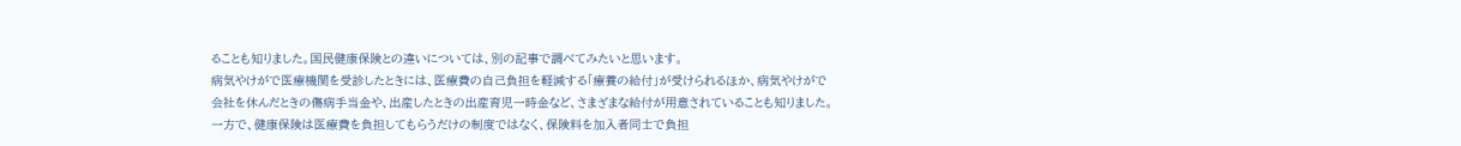ることも知りました。国民健康保険との違いについては、別の記事で調べてみたいと思います。
病気やけがで医療機関を受診したときには、医療費の自己負担を軽減する「療養の給付」が受けられるほか、病気やけがで会社を休んだときの傷病手当金や、出産したときの出産育児一時金など、さまざまな給付が用意されていることも知りました。
一方で、健康保険は医療費を負担してもらうだけの制度ではなく、保険料を加入者同士で負担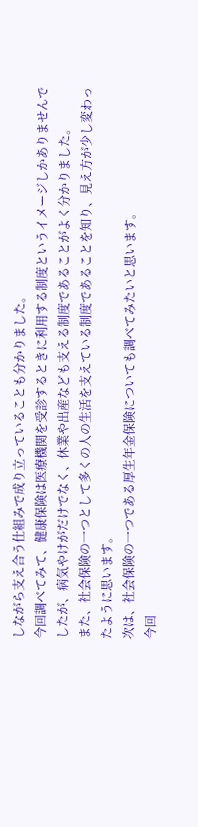しながら支え合う仕組みで成り立っていることも分かりました。
今回調べてみて、健康保険は医療機関を受診するときに利用する制度というイメージしかありませんでしたが、病気やけがだけでなく、休業や出産なども支える制度であることがよく分かりました。
また、社会保険の一つとして多くの人の生活を支えている制度であることを知り、見え方が少し変わったように思います。
次は、社会保険の一つである厚生年金保険についても調べてみたいと思います。
今回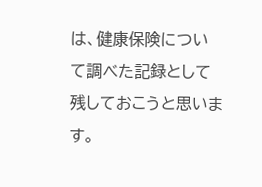は、健康保険について調べた記録として残しておこうと思います。